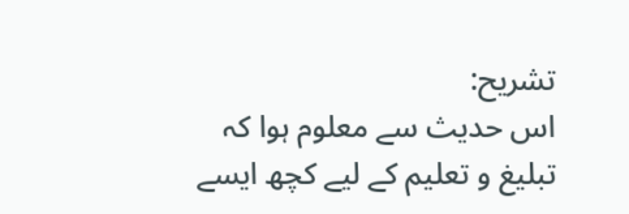تشریح:
اس حدیث سے معلوم ہوا کہ تبلیغ و تعلیم کے لیے کچھ ایسے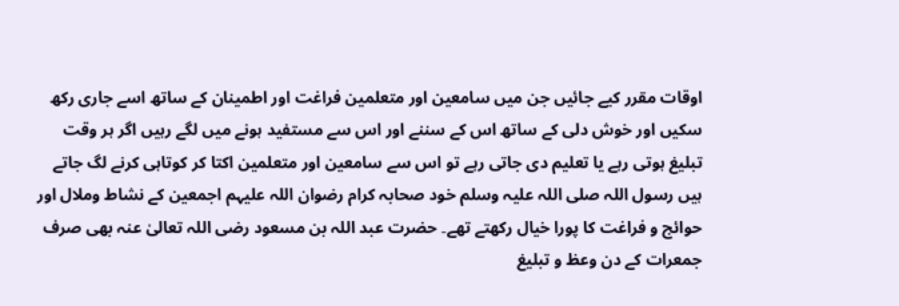اوقات مقرر کیے جائیں جن میں سامعین اور متعلمین فراغت اور اطمینان کے ساتھ اسے جاری رکھ سکیں اور خوش دلی کے ساتھ اس کے سننے اور اس سے مستفید ہونے میں لگے رہیں اگر ہر وقت تبلیغ ہوتی رہے یا تعلیم دی جاتی رہے تو اس سے سامعین اور متعلمین اکتا کر کوتاہی کرنے لگ جاتے ہیں رسول اللہ صلی اللہ علیہ وسلم خود صحابہ کرام رضوان اللہ علیہم اجمعین کے نشاط وملال اور حوائج و فراغت کا پورا خیال رکھتے تھے۔ حضرت عبد اللہ بن مسعود رضی اللہ تعالیٰ عنہ بھی صرف جمعرات کے دن وعظ و تبلیغ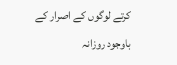کرتے لوگوں کے اصرار کے باوجود روزانہ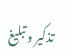تذکیر و تبلیغ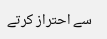سے احتراز کرتے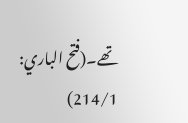تھے۔(فتح الباري: 214/1)